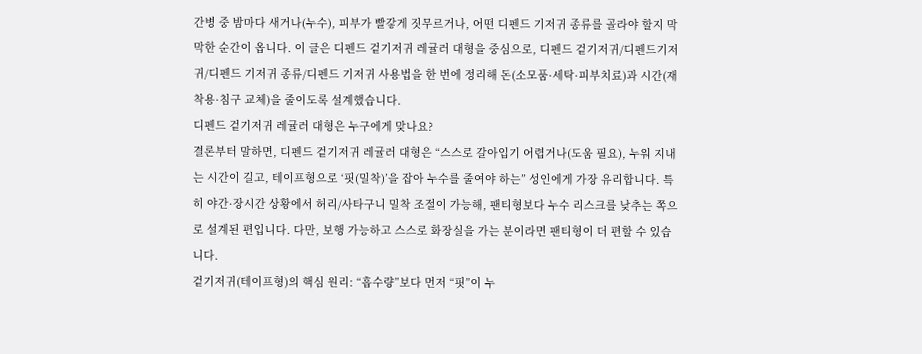간병 중 밤마다 새거나(누수), 피부가 빨갛게 짓무르거나, 어떤 디펜드 기저귀 종류를 골라야 할지 막막한 순간이 옵니다. 이 글은 디펜드 겉기저귀 레귤러 대형을 중심으로, 디펜드 겉기저귀/디펜드기저귀/디펜드 기저귀 종류/디펜드 기저귀 사용법을 한 번에 정리해 돈(소모품·세탁·피부치료)과 시간(재착용·침구 교체)을 줄이도록 설계했습니다.
디펜드 겉기저귀 레귤러 대형은 누구에게 맞나요?
결론부터 말하면, 디펜드 겉기저귀 레귤러 대형은 “스스로 갈아입기 어렵거나(도움 필요), 누워 지내는 시간이 길고, 테이프형으로 ‘핏(밀착)’을 잡아 누수를 줄여야 하는” 성인에게 가장 유리합니다. 특히 야간·장시간 상황에서 허리/사타구니 밀착 조절이 가능해, 팬티형보다 누수 리스크를 낮추는 쪽으로 설계된 편입니다. 다만, 보행 가능하고 스스로 화장실을 가는 분이라면 팬티형이 더 편할 수 있습니다.
겉기저귀(테이프형)의 핵심 원리: “흡수량”보다 먼저 “핏”이 누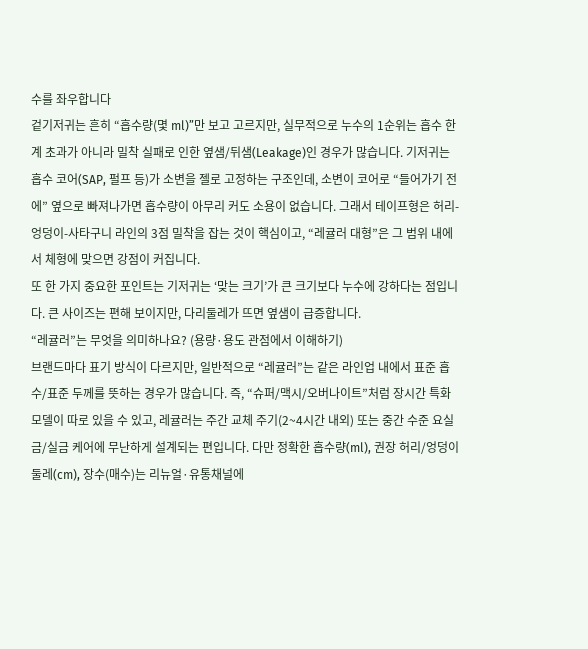수를 좌우합니다
겉기저귀는 흔히 “흡수량(몇 ml)”만 보고 고르지만, 실무적으로 누수의 1순위는 흡수 한계 초과가 아니라 밀착 실패로 인한 옆샘/뒤샘(Leakage)인 경우가 많습니다. 기저귀는 흡수 코어(SAP, 펄프 등)가 소변을 젤로 고정하는 구조인데, 소변이 코어로 “들어가기 전에” 옆으로 빠져나가면 흡수량이 아무리 커도 소용이 없습니다. 그래서 테이프형은 허리-엉덩이-사타구니 라인의 3점 밀착을 잡는 것이 핵심이고, “레귤러 대형”은 그 범위 내에서 체형에 맞으면 강점이 커집니다.
또 한 가지 중요한 포인트는 기저귀는 ‘맞는 크기’가 큰 크기보다 누수에 강하다는 점입니다. 큰 사이즈는 편해 보이지만, 다리둘레가 뜨면 옆샘이 급증합니다.
“레귤러”는 무엇을 의미하나요? (용량·용도 관점에서 이해하기)
브랜드마다 표기 방식이 다르지만, 일반적으로 “레귤러”는 같은 라인업 내에서 표준 흡수/표준 두께를 뜻하는 경우가 많습니다. 즉, “슈퍼/맥시/오버나이트”처럼 장시간 특화 모델이 따로 있을 수 있고, 레귤러는 주간 교체 주기(2~4시간 내외) 또는 중간 수준 요실금/실금 케어에 무난하게 설계되는 편입니다. 다만 정확한 흡수량(ml), 권장 허리/엉덩이 둘레(cm), 장수(매수)는 리뉴얼·유통채널에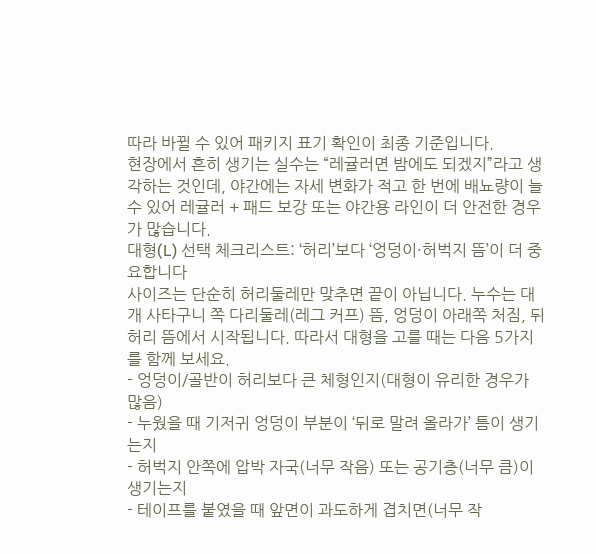따라 바뀔 수 있어 패키지 표기 확인이 최종 기준입니다.
현장에서 흔히 생기는 실수는 “레귤러면 밤에도 되겠지”라고 생각하는 것인데, 야간에는 자세 변화가 적고 한 번에 배뇨량이 늘 수 있어 레귤러 + 패드 보강 또는 야간용 라인이 더 안전한 경우가 많습니다.
대형(L) 선택 체크리스트: ‘허리’보다 ‘엉덩이·허벅지 뜸’이 더 중요합니다
사이즈는 단순히 허리둘레만 맞추면 끝이 아닙니다. 누수는 대개 사타구니 쪽 다리둘레(레그 커프) 뜸, 엉덩이 아래쪽 처짐, 뒤 허리 뜸에서 시작됩니다. 따라서 대형을 고를 때는 다음 5가지를 함께 보세요.
- 엉덩이/골반이 허리보다 큰 체형인지(대형이 유리한 경우가 많음)
- 누웠을 때 기저귀 엉덩이 부분이 ‘뒤로 말려 올라가’ 틈이 생기는지
- 허벅지 안쪽에 압박 자국(너무 작음) 또는 공기층(너무 큼)이 생기는지
- 테이프를 붙였을 때 앞면이 과도하게 겹치면(너무 작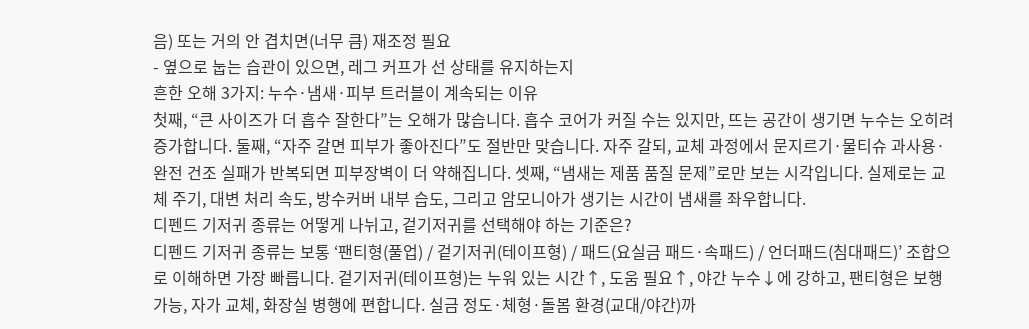음) 또는 거의 안 겹치면(너무 큼) 재조정 필요
- 옆으로 눕는 습관이 있으면, 레그 커프가 선 상태를 유지하는지
흔한 오해 3가지: 누수·냄새·피부 트러블이 계속되는 이유
첫째, “큰 사이즈가 더 흡수 잘한다”는 오해가 많습니다. 흡수 코어가 커질 수는 있지만, 뜨는 공간이 생기면 누수는 오히려 증가합니다. 둘째, “자주 갈면 피부가 좋아진다”도 절반만 맞습니다. 자주 갈되, 교체 과정에서 문지르기·물티슈 과사용·완전 건조 실패가 반복되면 피부장벽이 더 약해집니다. 셋째, “냄새는 제품 품질 문제”로만 보는 시각입니다. 실제로는 교체 주기, 대변 처리 속도, 방수커버 내부 습도, 그리고 암모니아가 생기는 시간이 냄새를 좌우합니다.
디펜드 기저귀 종류는 어떻게 나뉘고, 겉기저귀를 선택해야 하는 기준은?
디펜드 기저귀 종류는 보통 ‘팬티형(풀업) / 겉기저귀(테이프형) / 패드(요실금 패드·속패드) / 언더패드(침대패드)’ 조합으로 이해하면 가장 빠릅니다. 겉기저귀(테이프형)는 누워 있는 시간↑, 도움 필요↑, 야간 누수↓에 강하고, 팬티형은 보행 가능, 자가 교체, 화장실 병행에 편합니다. 실금 정도·체형·돌봄 환경(교대/야간)까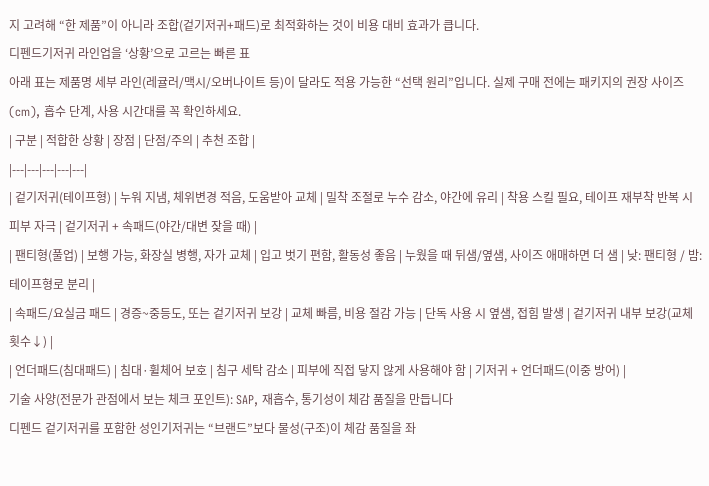지 고려해 “한 제품”이 아니라 조합(겉기저귀+패드)로 최적화하는 것이 비용 대비 효과가 큽니다.
디펜드기저귀 라인업을 ‘상황’으로 고르는 빠른 표
아래 표는 제품명 세부 라인(레귤러/맥시/오버나이트 등)이 달라도 적용 가능한 “선택 원리”입니다. 실제 구매 전에는 패키지의 권장 사이즈(cm), 흡수 단계, 사용 시간대를 꼭 확인하세요.
| 구분 | 적합한 상황 | 장점 | 단점/주의 | 추천 조합 |
|---|---|---|---|---|
| 겉기저귀(테이프형) | 누워 지냄, 체위변경 적음, 도움받아 교체 | 밀착 조절로 누수 감소, 야간에 유리 | 착용 스킬 필요, 테이프 재부착 반복 시 피부 자극 | 겉기저귀 + 속패드(야간/대변 잦을 때) |
| 팬티형(풀업) | 보행 가능, 화장실 병행, 자가 교체 | 입고 벗기 편함, 활동성 좋음 | 누웠을 때 뒤샘/옆샘, 사이즈 애매하면 더 샘 | 낮: 팬티형 / 밤: 테이프형로 분리 |
| 속패드/요실금 패드 | 경증~중등도, 또는 겉기저귀 보강 | 교체 빠름, 비용 절감 가능 | 단독 사용 시 옆샘, 접힘 발생 | 겉기저귀 내부 보강(교체 횟수↓) |
| 언더패드(침대패드) | 침대·휠체어 보호 | 침구 세탁 감소 | 피부에 직접 닿지 않게 사용해야 함 | 기저귀 + 언더패드(이중 방어) |
기술 사양(전문가 관점에서 보는 체크 포인트): SAP, 재흡수, 통기성이 체감 품질을 만듭니다
디펜드 겉기저귀를 포함한 성인기저귀는 “브랜드”보다 물성(구조)이 체감 품질을 좌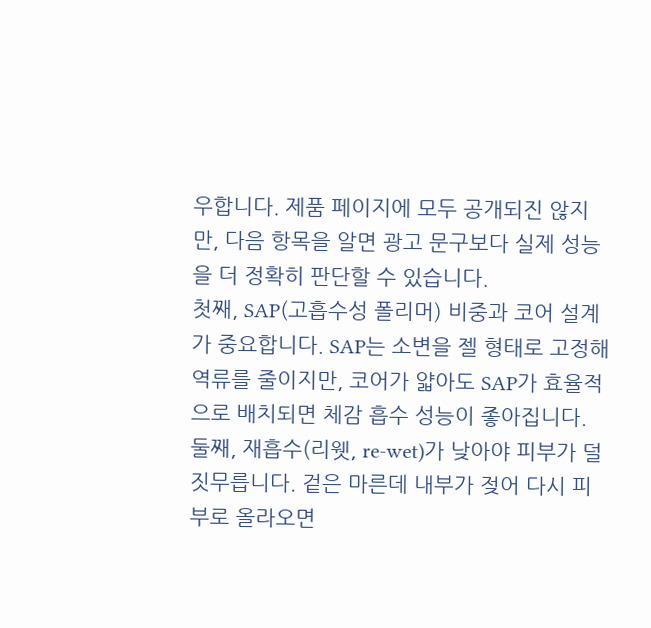우합니다. 제품 페이지에 모두 공개되진 않지만, 다음 항목을 알면 광고 문구보다 실제 성능을 더 정확히 판단할 수 있습니다.
첫째, SAP(고흡수성 폴리머) 비중과 코어 설계가 중요합니다. SAP는 소변을 젤 형태로 고정해 역류를 줄이지만, 코어가 얇아도 SAP가 효율적으로 배치되면 체감 흡수 성능이 좋아집니다. 둘째, 재흡수(리웻, re-wet)가 낮아야 피부가 덜 짓무릅니다. 겉은 마른데 내부가 젖어 다시 피부로 올라오면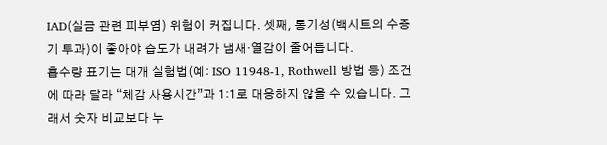IAD(실금 관련 피부염) 위험이 커집니다. 셋째, 통기성(백시트의 수증기 투과)이 좋아야 습도가 내려가 냄새·열감이 줄어듭니다.
흡수량 표기는 대개 실험법(예: ISO 11948-1, Rothwell 방법 등) 조건에 따라 달라 “체감 사용시간”과 1:1로 대응하지 않을 수 있습니다. 그래서 숫자 비교보다 누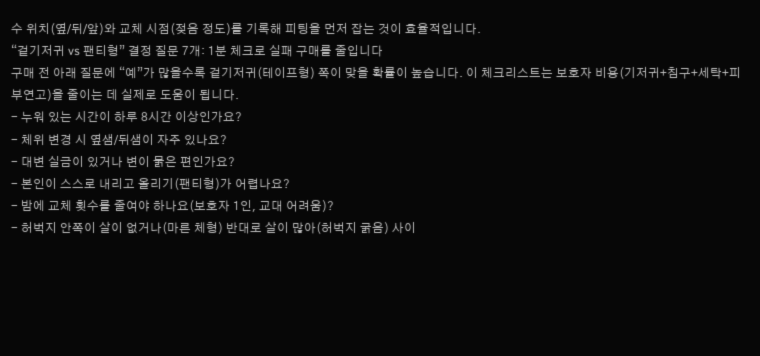수 위치(옆/뒤/앞)와 교체 시점(젖음 정도)를 기록해 피팅을 먼저 잡는 것이 효율적입니다.
“겉기저귀 vs 팬티형” 결정 질문 7개: 1분 체크로 실패 구매를 줄입니다
구매 전 아래 질문에 “예”가 많을수록 겉기저귀(테이프형) 쪽이 맞을 확률이 높습니다. 이 체크리스트는 보호자 비용(기저귀+침구+세탁+피부연고)을 줄이는 데 실제로 도움이 됩니다.
- 누워 있는 시간이 하루 8시간 이상인가요?
- 체위 변경 시 옆샘/뒤샘이 자주 있나요?
- 대변 실금이 있거나 변이 묽은 편인가요?
- 본인이 스스로 내리고 올리기(팬티형)가 어렵나요?
- 밤에 교체 횟수를 줄여야 하나요(보호자 1인, 교대 어려움)?
- 허벅지 안쪽이 살이 없거나(마른 체형) 반대로 살이 많아(허벅지 굵음) 사이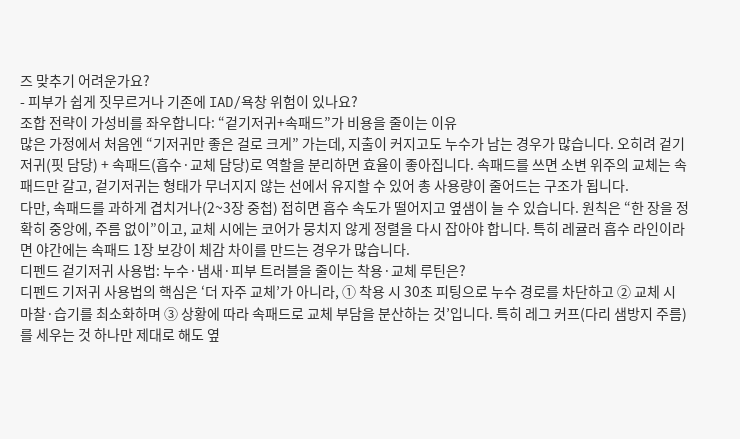즈 맞추기 어려운가요?
- 피부가 쉽게 짓무르거나 기존에 IAD/욕창 위험이 있나요?
조합 전략이 가성비를 좌우합니다: “겉기저귀+속패드”가 비용을 줄이는 이유
많은 가정에서 처음엔 “기저귀만 좋은 걸로 크게” 가는데, 지출이 커지고도 누수가 남는 경우가 많습니다. 오히려 겉기저귀(핏 담당) + 속패드(흡수·교체 담당)로 역할을 분리하면 효율이 좋아집니다. 속패드를 쓰면 소변 위주의 교체는 속패드만 갈고, 겉기저귀는 형태가 무너지지 않는 선에서 유지할 수 있어 총 사용량이 줄어드는 구조가 됩니다.
다만, 속패드를 과하게 겹치거나(2~3장 중첩) 접히면 흡수 속도가 떨어지고 옆샘이 늘 수 있습니다. 원칙은 “한 장을 정확히 중앙에, 주름 없이”이고, 교체 시에는 코어가 뭉치지 않게 정렬을 다시 잡아야 합니다. 특히 레귤러 흡수 라인이라면 야간에는 속패드 1장 보강이 체감 차이를 만드는 경우가 많습니다.
디펜드 겉기저귀 사용법: 누수·냄새·피부 트러블을 줄이는 착용·교체 루틴은?
디펜드 기저귀 사용법의 핵심은 ‘더 자주 교체’가 아니라, ① 착용 시 30초 피팅으로 누수 경로를 차단하고 ② 교체 시 마찰·습기를 최소화하며 ③ 상황에 따라 속패드로 교체 부담을 분산하는 것’입니다. 특히 레그 커프(다리 샘방지 주름)를 세우는 것 하나만 제대로 해도 옆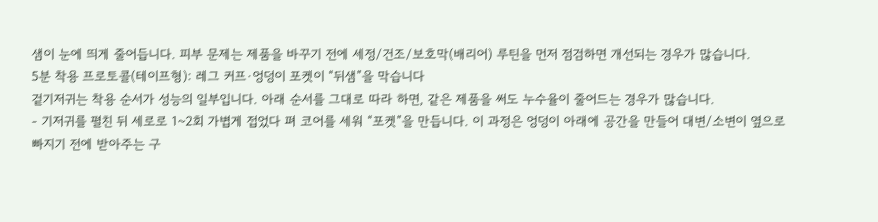샘이 눈에 띄게 줄어듭니다. 피부 문제는 제품을 바꾸기 전에 세정/건조/보호막(배리어) 루틴을 먼저 점검하면 개선되는 경우가 많습니다.
5분 착용 프로토콜(테이프형): 레그 커프·엉덩이 포켓이 “뒤샘”을 막습니다
겉기저귀는 착용 순서가 성능의 일부입니다. 아래 순서를 그대로 따라 하면, 같은 제품을 써도 누수율이 줄어드는 경우가 많습니다.
- 기저귀를 펼친 뒤 세로로 1~2회 가볍게 접었다 펴 코어를 세워 “포켓”을 만듭니다. 이 과정은 엉덩이 아래에 공간을 만들어 대변/소변이 옆으로 빠지기 전에 받아주는 구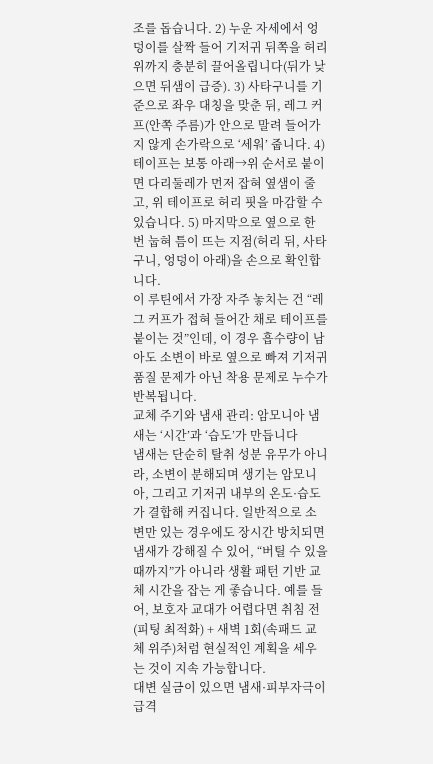조를 돕습니다. 2) 누운 자세에서 엉덩이를 살짝 들어 기저귀 뒤쪽을 허리 위까지 충분히 끌어올립니다(뒤가 낮으면 뒤샘이 급증). 3) 사타구니를 기준으로 좌우 대칭을 맞춘 뒤, 레그 커프(안쪽 주름)가 안으로 말려 들어가지 않게 손가락으로 ‘세워’ 줍니다. 4) 테이프는 보통 아래→위 순서로 붙이면 다리둘레가 먼저 잡혀 옆샘이 줄고, 위 테이프로 허리 핏을 마감할 수 있습니다. 5) 마지막으로 옆으로 한 번 눕혀 틈이 뜨는 지점(허리 뒤, 사타구니, 엉덩이 아래)을 손으로 확인합니다.
이 루틴에서 가장 자주 놓치는 건 “레그 커프가 접혀 들어간 채로 테이프를 붙이는 것”인데, 이 경우 흡수량이 남아도 소변이 바로 옆으로 빠져 기저귀 품질 문제가 아닌 착용 문제로 누수가 반복됩니다.
교체 주기와 냄새 관리: 암모니아 냄새는 ‘시간’과 ‘습도’가 만듭니다
냄새는 단순히 탈취 성분 유무가 아니라, 소변이 분해되며 생기는 암모니아, 그리고 기저귀 내부의 온도·습도가 결합해 커집니다. 일반적으로 소변만 있는 경우에도 장시간 방치되면 냄새가 강해질 수 있어, “버틸 수 있을 때까지”가 아니라 생활 패턴 기반 교체 시간을 잡는 게 좋습니다. 예를 들어, 보호자 교대가 어렵다면 취침 전(피팅 최적화) + 새벽 1회(속패드 교체 위주)처럼 현실적인 계획을 세우는 것이 지속 가능합니다.
대변 실금이 있으면 냄새·피부자극이 급격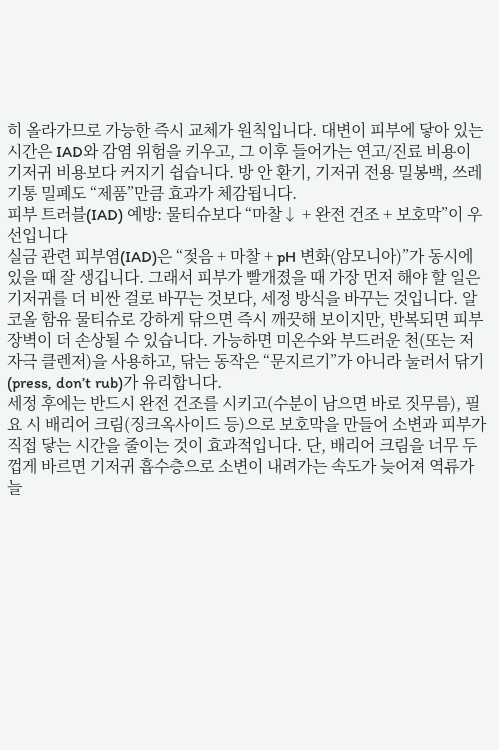히 올라가므로 가능한 즉시 교체가 원칙입니다. 대변이 피부에 닿아 있는 시간은 IAD와 감염 위험을 키우고, 그 이후 들어가는 연고/진료 비용이 기저귀 비용보다 커지기 쉽습니다. 방 안 환기, 기저귀 전용 밀봉백, 쓰레기통 밀폐도 “제품”만큼 효과가 체감됩니다.
피부 트러블(IAD) 예방: 물티슈보다 “마찰↓ + 완전 건조 + 보호막”이 우선입니다
실금 관련 피부염(IAD)은 “젖음 + 마찰 + pH 변화(암모니아)”가 동시에 있을 때 잘 생깁니다. 그래서 피부가 빨개졌을 때 가장 먼저 해야 할 일은 기저귀를 더 비싼 걸로 바꾸는 것보다, 세정 방식을 바꾸는 것입니다. 알코올 함유 물티슈로 강하게 닦으면 즉시 깨끗해 보이지만, 반복되면 피부장벽이 더 손상될 수 있습니다. 가능하면 미온수와 부드러운 천(또는 저자극 클렌저)을 사용하고, 닦는 동작은 “문지르기”가 아니라 눌러서 닦기(press, don’t rub)가 유리합니다.
세정 후에는 반드시 완전 건조를 시키고(수분이 남으면 바로 짓무름), 필요 시 배리어 크림(징크옥사이드 등)으로 보호막을 만들어 소변과 피부가 직접 닿는 시간을 줄이는 것이 효과적입니다. 단, 배리어 크림을 너무 두껍게 바르면 기저귀 흡수층으로 소변이 내려가는 속도가 늦어져 역류가 늘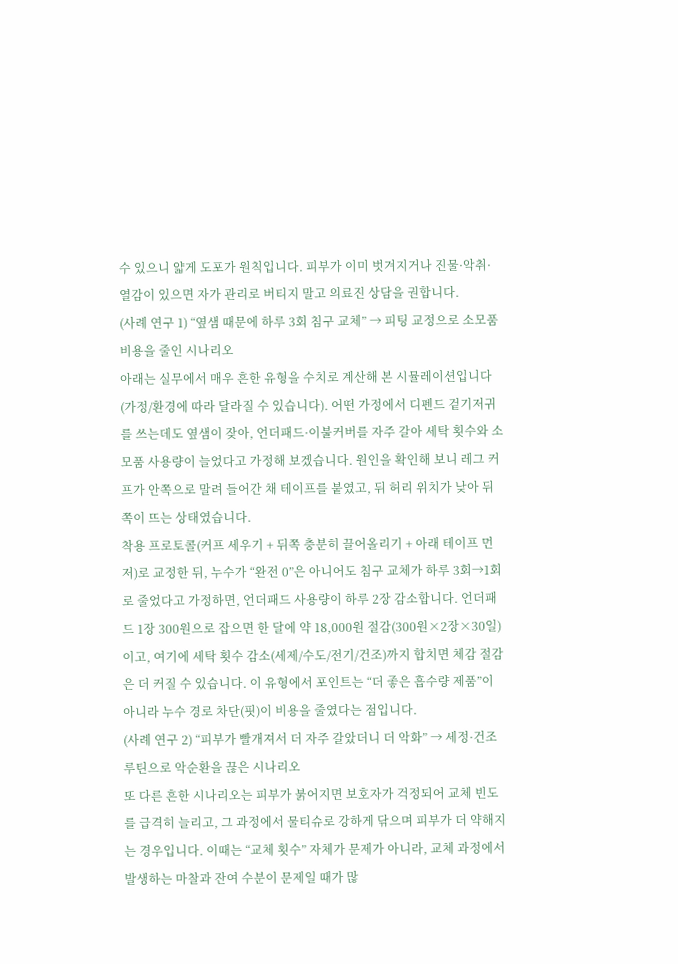수 있으니 얇게 도포가 원칙입니다. 피부가 이미 벗겨지거나 진물·악취·열감이 있으면 자가 관리로 버티지 말고 의료진 상담을 권합니다.
(사례 연구 1) “옆샘 때문에 하루 3회 침구 교체” → 피팅 교정으로 소모품 비용을 줄인 시나리오
아래는 실무에서 매우 흔한 유형을 수치로 계산해 본 시뮬레이션입니다(가정/환경에 따라 달라질 수 있습니다). 어떤 가정에서 디펜드 겉기저귀를 쓰는데도 옆샘이 잦아, 언더패드·이불커버를 자주 갈아 세탁 횟수와 소모품 사용량이 늘었다고 가정해 보겠습니다. 원인을 확인해 보니 레그 커프가 안쪽으로 말려 들어간 채 테이프를 붙였고, 뒤 허리 위치가 낮아 뒤쪽이 뜨는 상태였습니다.
착용 프로토콜(커프 세우기 + 뒤쪽 충분히 끌어올리기 + 아래 테이프 먼저)로 교정한 뒤, 누수가 “완전 0”은 아니어도 침구 교체가 하루 3회→1회로 줄었다고 가정하면, 언더패드 사용량이 하루 2장 감소합니다. 언더패드 1장 300원으로 잡으면 한 달에 약 18,000원 절감(300원×2장×30일)이고, 여기에 세탁 횟수 감소(세제/수도/전기/건조)까지 합치면 체감 절감은 더 커질 수 있습니다. 이 유형에서 포인트는 “더 좋은 흡수량 제품”이 아니라 누수 경로 차단(핏)이 비용을 줄였다는 점입니다.
(사례 연구 2) “피부가 빨개져서 더 자주 갈았더니 더 악화” → 세정·건조 루틴으로 악순환을 끊은 시나리오
또 다른 흔한 시나리오는 피부가 붉어지면 보호자가 걱정되어 교체 빈도를 급격히 늘리고, 그 과정에서 물티슈로 강하게 닦으며 피부가 더 약해지는 경우입니다. 이때는 “교체 횟수” 자체가 문제가 아니라, 교체 과정에서 발생하는 마찰과 잔여 수분이 문제일 때가 많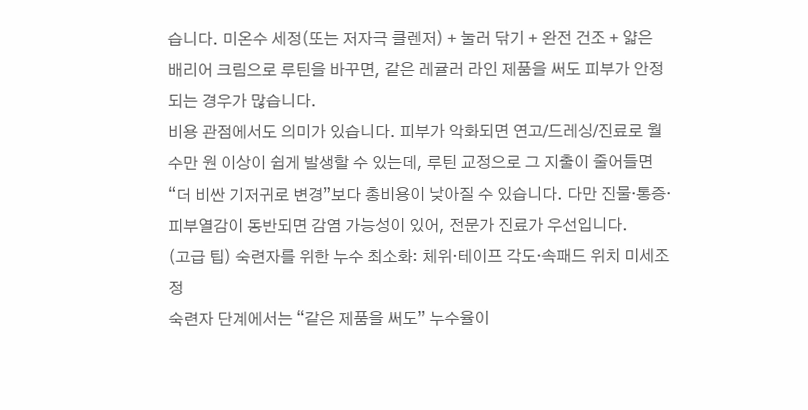습니다. 미온수 세정(또는 저자극 클렌저) + 눌러 닦기 + 완전 건조 + 얇은 배리어 크림으로 루틴을 바꾸면, 같은 레귤러 라인 제품을 써도 피부가 안정되는 경우가 많습니다.
비용 관점에서도 의미가 있습니다. 피부가 악화되면 연고/드레싱/진료로 월 수만 원 이상이 쉽게 발생할 수 있는데, 루틴 교정으로 그 지출이 줄어들면 “더 비싼 기저귀로 변경”보다 총비용이 낮아질 수 있습니다. 다만 진물·통증·피부열감이 동반되면 감염 가능성이 있어, 전문가 진료가 우선입니다.
(고급 팁) 숙련자를 위한 누수 최소화: 체위·테이프 각도·속패드 위치 미세조정
숙련자 단계에서는 “같은 제품을 써도” 누수율이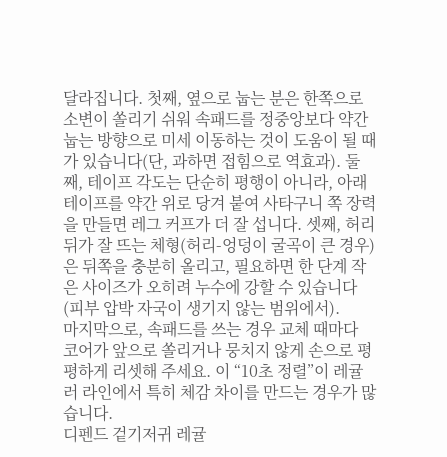달라집니다. 첫째, 옆으로 눕는 분은 한쪽으로 소변이 쏠리기 쉬워 속패드를 정중앙보다 약간 눕는 방향으로 미세 이동하는 것이 도움이 될 때가 있습니다(단, 과하면 접힘으로 역효과). 둘째, 테이프 각도는 단순히 평행이 아니라, 아래 테이프를 약간 위로 당겨 붙여 사타구니 쪽 장력을 만들면 레그 커프가 더 잘 섭니다. 셋째, 허리 뒤가 잘 뜨는 체형(허리-엉덩이 굴곡이 큰 경우)은 뒤쪽을 충분히 올리고, 필요하면 한 단계 작은 사이즈가 오히려 누수에 강할 수 있습니다(피부 압박 자국이 생기지 않는 범위에서).
마지막으로, 속패드를 쓰는 경우 교체 때마다 코어가 앞으로 쏠리거나 뭉치지 않게 손으로 평평하게 리셋해 주세요. 이 “10초 정렬”이 레귤러 라인에서 특히 체감 차이를 만드는 경우가 많습니다.
디펜드 겉기저귀 레귤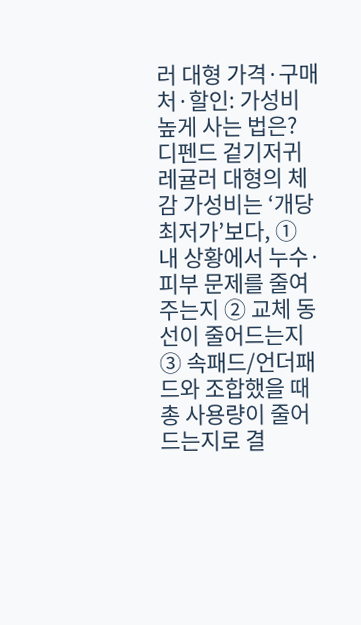러 대형 가격·구매처·할인: 가성비 높게 사는 법은?
디펜드 겉기저귀 레귤러 대형의 체감 가성비는 ‘개당 최저가’보다, ① 내 상황에서 누수·피부 문제를 줄여주는지 ② 교체 동선이 줄어드는지 ③ 속패드/언더패드와 조합했을 때 총 사용량이 줄어드는지로 결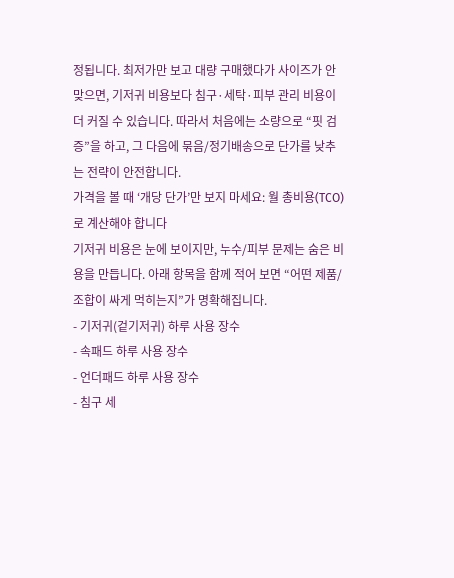정됩니다. 최저가만 보고 대량 구매했다가 사이즈가 안 맞으면, 기저귀 비용보다 침구·세탁·피부 관리 비용이 더 커질 수 있습니다. 따라서 처음에는 소량으로 “핏 검증”을 하고, 그 다음에 묶음/정기배송으로 단가를 낮추는 전략이 안전합니다.
가격을 볼 때 ‘개당 단가’만 보지 마세요: 월 총비용(TCO)로 계산해야 합니다
기저귀 비용은 눈에 보이지만, 누수/피부 문제는 숨은 비용을 만듭니다. 아래 항목을 함께 적어 보면 “어떤 제품/조합이 싸게 먹히는지”가 명확해집니다.
- 기저귀(겉기저귀) 하루 사용 장수
- 속패드 하루 사용 장수
- 언더패드 하루 사용 장수
- 침구 세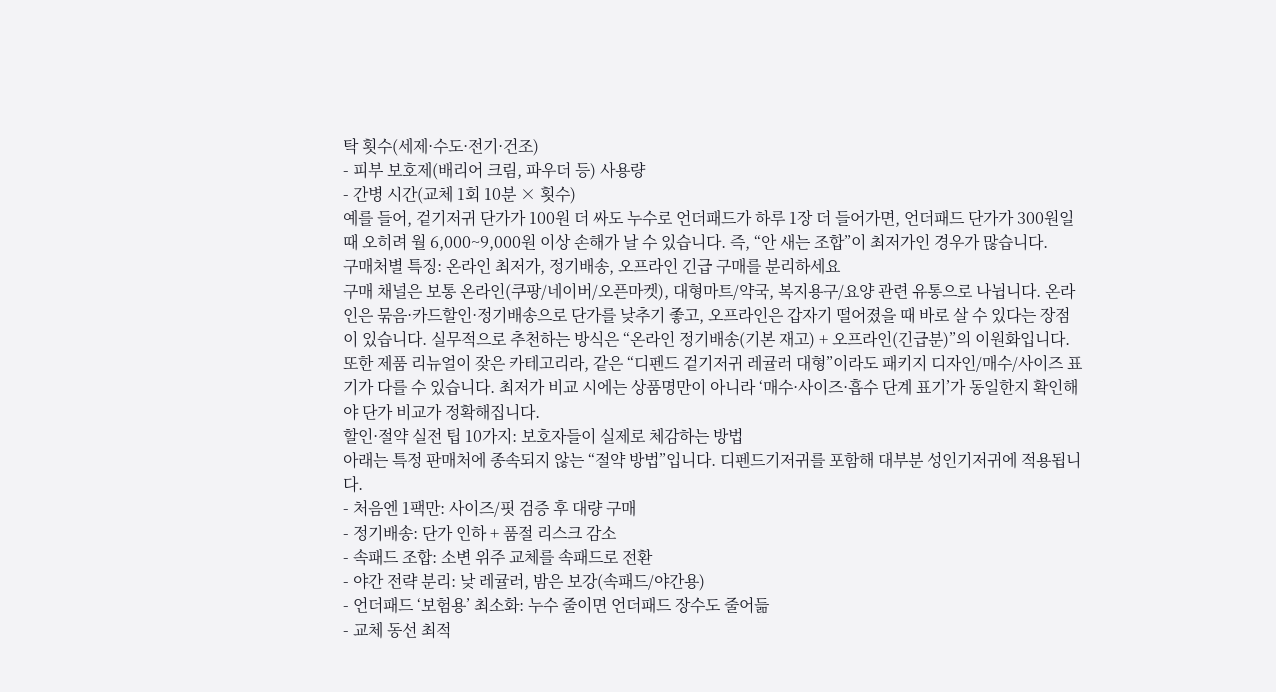탁 횟수(세제·수도·전기·건조)
- 피부 보호제(배리어 크림, 파우더 등) 사용량
- 간병 시간(교체 1회 10분 × 횟수)
예를 들어, 겉기저귀 단가가 100원 더 싸도 누수로 언더패드가 하루 1장 더 들어가면, 언더패드 단가가 300원일 때 오히려 월 6,000~9,000원 이상 손해가 날 수 있습니다. 즉, “안 새는 조합”이 최저가인 경우가 많습니다.
구매처별 특징: 온라인 최저가, 정기배송, 오프라인 긴급 구매를 분리하세요
구매 채널은 보통 온라인(쿠팡/네이버/오픈마켓), 대형마트/약국, 복지용구/요양 관련 유통으로 나뉩니다. 온라인은 묶음·카드할인·정기배송으로 단가를 낮추기 좋고, 오프라인은 갑자기 떨어졌을 때 바로 살 수 있다는 장점이 있습니다. 실무적으로 추천하는 방식은 “온라인 정기배송(기본 재고) + 오프라인(긴급분)”의 이원화입니다.
또한 제품 리뉴얼이 잦은 카테고리라, 같은 “디펜드 겉기저귀 레귤러 대형”이라도 패키지 디자인/매수/사이즈 표기가 다를 수 있습니다. 최저가 비교 시에는 상품명만이 아니라 ‘매수·사이즈·흡수 단계 표기’가 동일한지 확인해야 단가 비교가 정확해집니다.
할인·절약 실전 팁 10가지: 보호자들이 실제로 체감하는 방법
아래는 특정 판매처에 종속되지 않는 “절약 방법”입니다. 디펜드기저귀를 포함해 대부분 성인기저귀에 적용됩니다.
- 처음엔 1팩만: 사이즈/핏 검증 후 대량 구매
- 정기배송: 단가 인하 + 품절 리스크 감소
- 속패드 조합: 소변 위주 교체를 속패드로 전환
- 야간 전략 분리: 낮 레귤러, 밤은 보강(속패드/야간용)
- 언더패드 ‘보험용’ 최소화: 누수 줄이면 언더패드 장수도 줄어듦
- 교체 동선 최적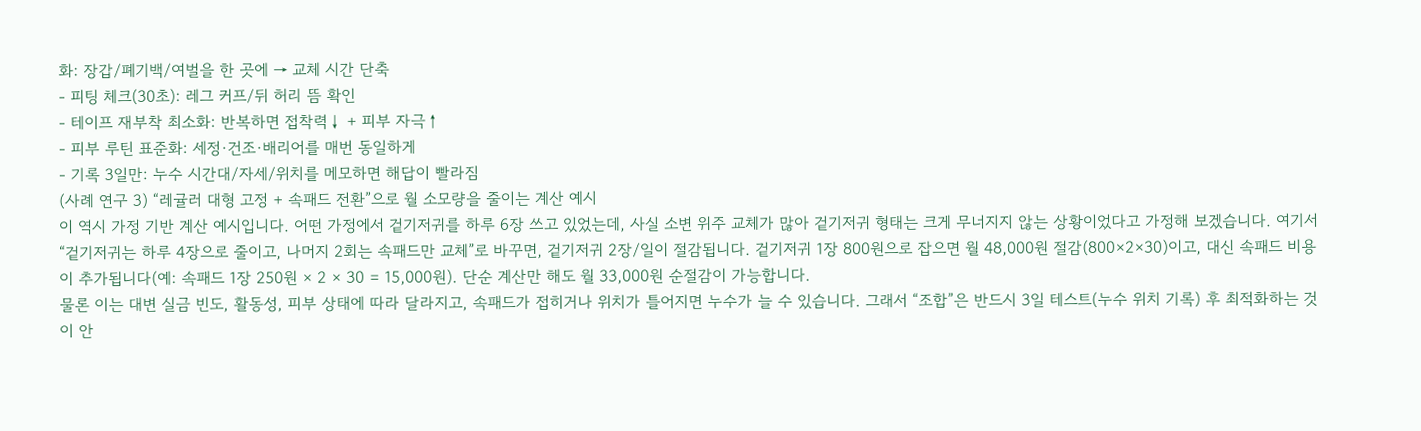화: 장갑/폐기백/여벌을 한 곳에 → 교체 시간 단축
- 피팅 체크(30초): 레그 커프/뒤 허리 뜸 확인
- 테이프 재부착 최소화: 반복하면 접착력↓ + 피부 자극↑
- 피부 루틴 표준화: 세정·건조·배리어를 매번 동일하게
- 기록 3일만: 누수 시간대/자세/위치를 메모하면 해답이 빨라짐
(사례 연구 3) “레귤러 대형 고정 + 속패드 전환”으로 월 소모량을 줄이는 계산 예시
이 역시 가정 기반 계산 예시입니다. 어떤 가정에서 겉기저귀를 하루 6장 쓰고 있었는데, 사실 소변 위주 교체가 많아 겉기저귀 형태는 크게 무너지지 않는 상황이었다고 가정해 보겠습니다. 여기서 “겉기저귀는 하루 4장으로 줄이고, 나머지 2회는 속패드만 교체”로 바꾸면, 겉기저귀 2장/일이 절감됩니다. 겉기저귀 1장 800원으로 잡으면 월 48,000원 절감(800×2×30)이고, 대신 속패드 비용이 추가됩니다(예: 속패드 1장 250원 × 2 × 30 = 15,000원). 단순 계산만 해도 월 33,000원 순절감이 가능합니다.
물론 이는 대변 실금 빈도, 활동성, 피부 상태에 따라 달라지고, 속패드가 접히거나 위치가 틀어지면 누수가 늘 수 있습니다. 그래서 “조합”은 반드시 3일 테스트(누수 위치 기록) 후 최적화하는 것이 안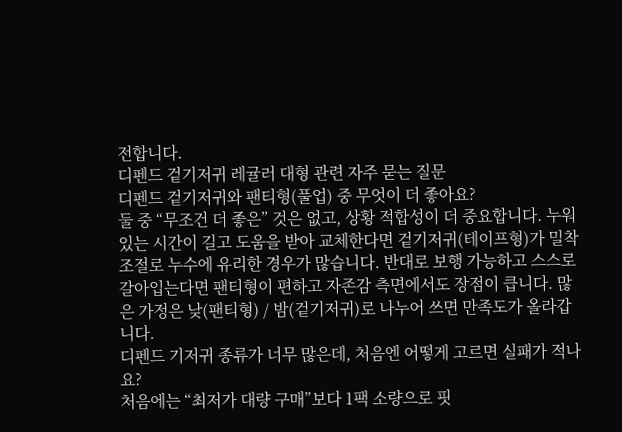전합니다.
디펜드 겉기저귀 레귤러 대형 관련 자주 묻는 질문
디펜드 겉기저귀와 팬티형(풀업) 중 무엇이 더 좋아요?
둘 중 “무조건 더 좋은” 것은 없고, 상황 적합성이 더 중요합니다. 누워 있는 시간이 길고 도움을 받아 교체한다면 겉기저귀(테이프형)가 밀착 조절로 누수에 유리한 경우가 많습니다. 반대로 보행 가능하고 스스로 갈아입는다면 팬티형이 편하고 자존감 측면에서도 장점이 큽니다. 많은 가정은 낮(팬티형) / 밤(겉기저귀)로 나누어 쓰면 만족도가 올라갑니다.
디펜드 기저귀 종류가 너무 많은데, 처음엔 어떻게 고르면 실패가 적나요?
처음에는 “최저가 대량 구매”보다 1팩 소량으로 핏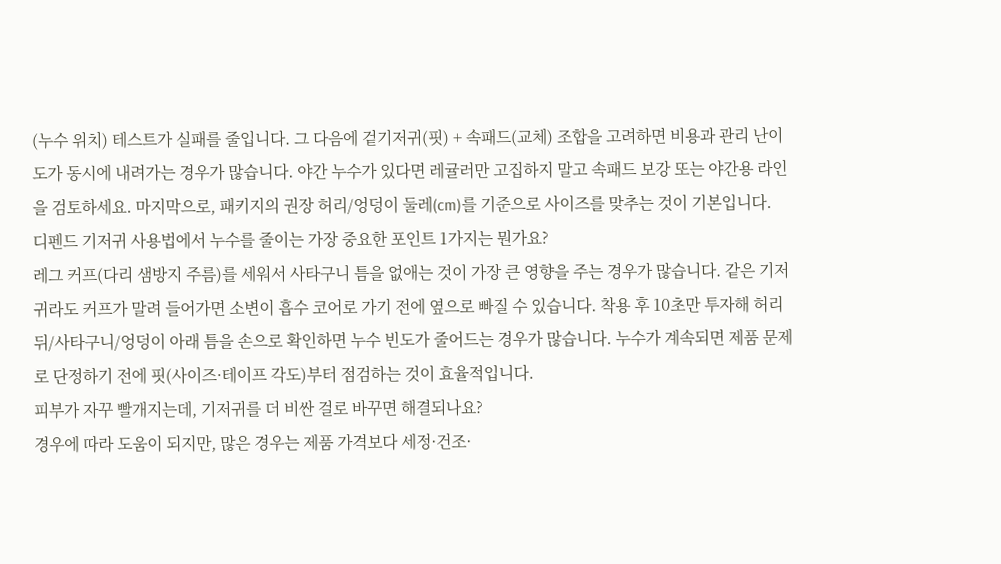(누수 위치) 테스트가 실패를 줄입니다. 그 다음에 겉기저귀(핏) + 속패드(교체) 조합을 고려하면 비용과 관리 난이도가 동시에 내려가는 경우가 많습니다. 야간 누수가 있다면 레귤러만 고집하지 말고 속패드 보강 또는 야간용 라인을 검토하세요. 마지막으로, 패키지의 권장 허리/엉덩이 둘레(cm)를 기준으로 사이즈를 맞추는 것이 기본입니다.
디펜드 기저귀 사용법에서 누수를 줄이는 가장 중요한 포인트 1가지는 뭔가요?
레그 커프(다리 샘방지 주름)를 세워서 사타구니 틈을 없애는 것이 가장 큰 영향을 주는 경우가 많습니다. 같은 기저귀라도 커프가 말려 들어가면 소변이 흡수 코어로 가기 전에 옆으로 빠질 수 있습니다. 착용 후 10초만 투자해 허리 뒤/사타구니/엉덩이 아래 틈을 손으로 확인하면 누수 빈도가 줄어드는 경우가 많습니다. 누수가 계속되면 제품 문제로 단정하기 전에 핏(사이즈·테이프 각도)부터 점검하는 것이 효율적입니다.
피부가 자꾸 빨개지는데, 기저귀를 더 비싼 걸로 바꾸면 해결되나요?
경우에 따라 도움이 되지만, 많은 경우는 제품 가격보다 세정·건조·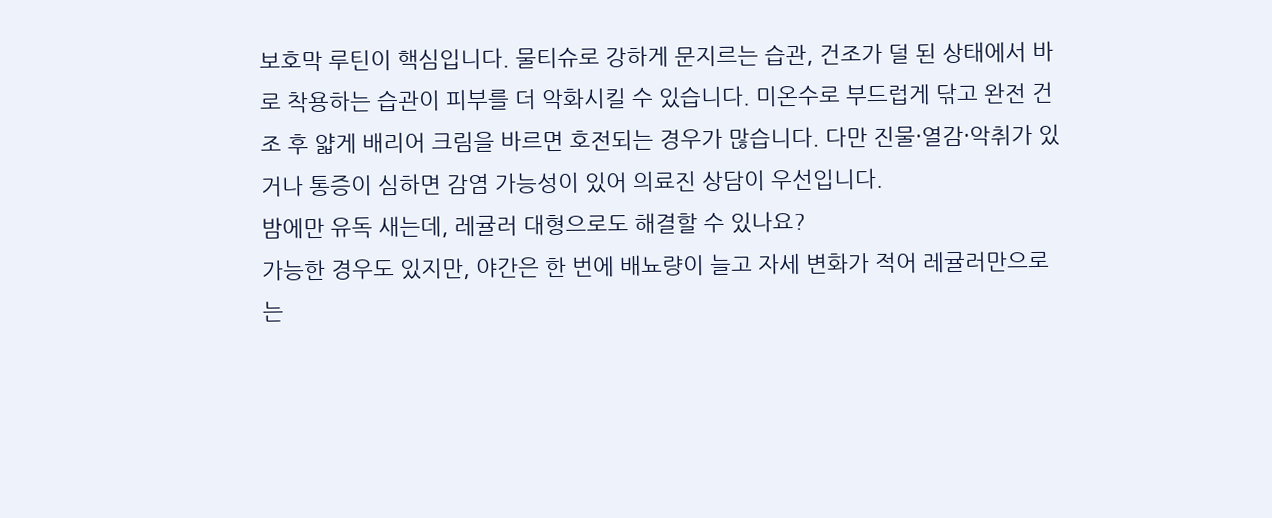보호막 루틴이 핵심입니다. 물티슈로 강하게 문지르는 습관, 건조가 덜 된 상태에서 바로 착용하는 습관이 피부를 더 악화시킬 수 있습니다. 미온수로 부드럽게 닦고 완전 건조 후 얇게 배리어 크림을 바르면 호전되는 경우가 많습니다. 다만 진물·열감·악취가 있거나 통증이 심하면 감염 가능성이 있어 의료진 상담이 우선입니다.
밤에만 유독 새는데, 레귤러 대형으로도 해결할 수 있나요?
가능한 경우도 있지만, 야간은 한 번에 배뇨량이 늘고 자세 변화가 적어 레귤러만으로는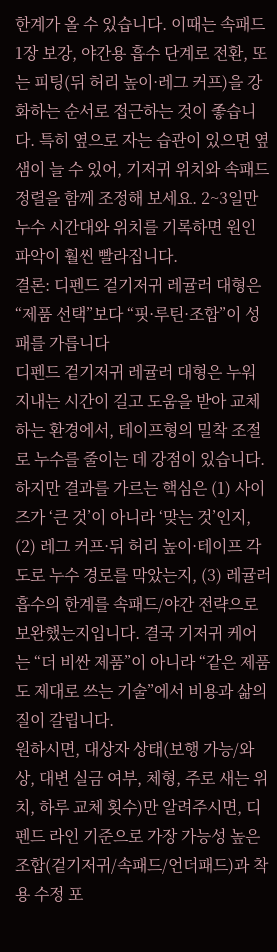한계가 올 수 있습니다. 이때는 속패드 1장 보강, 야간용 흡수 단계로 전환, 또는 피팅(뒤 허리 높이·레그 커프)을 강화하는 순서로 접근하는 것이 좋습니다. 특히 옆으로 자는 습관이 있으면 옆샘이 늘 수 있어, 기저귀 위치와 속패드 정렬을 함께 조정해 보세요. 2~3일만 누수 시간대와 위치를 기록하면 원인 파악이 훨씬 빨라집니다.
결론: 디펜드 겉기저귀 레귤러 대형은 “제품 선택”보다 “핏·루틴·조합”이 성패를 가릅니다
디펜드 겉기저귀 레귤러 대형은 누워 지내는 시간이 길고 도움을 받아 교체하는 환경에서, 테이프형의 밀착 조절로 누수를 줄이는 데 강점이 있습니다. 하지만 결과를 가르는 핵심은 (1) 사이즈가 ‘큰 것’이 아니라 ‘맞는 것’인지, (2) 레그 커프·뒤 허리 높이·테이프 각도로 누수 경로를 막았는지, (3) 레귤러 흡수의 한계를 속패드/야간 전략으로 보완했는지입니다. 결국 기저귀 케어는 “더 비싼 제품”이 아니라 “같은 제품도 제대로 쓰는 기술”에서 비용과 삶의 질이 갈립니다.
원하시면, 대상자 상태(보행 가능/와상, 대변 실금 여부, 체형, 주로 새는 위치, 하루 교체 횟수)만 알려주시면, 디펜드 라인 기준으로 가장 가능성 높은 조합(겉기저귀/속패드/언더패드)과 착용 수정 포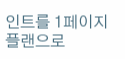인트를 1페이지 플랜으로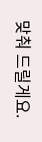맞춰 드릴게요.